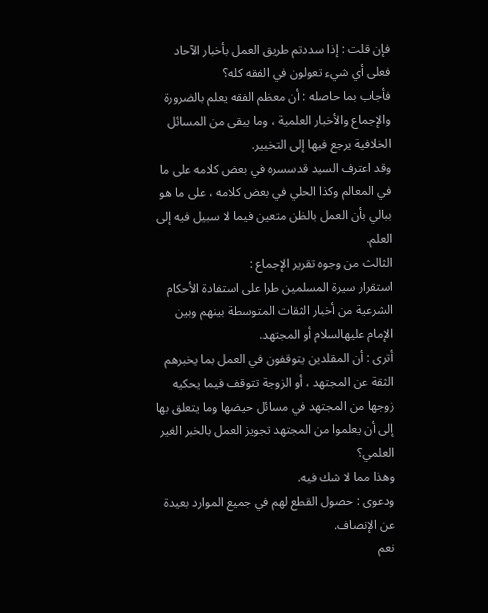فإن قلت : إذا سددتم طريق العمل بأخبار الآحاد فعلى أي شيء تعولون في الفقه كله؟
فأجاب بما حاصله : أن معظم الفقه يعلم بالضرورة والإجماع والأخبار العلمية ، وما يبقى من المسائل الخلافية يرجع فيها إلى التخيير.
وقد اعترف السيد قدسسره في بعض كلامه على ما في المعالم وكذا الحلي في بعض كلامه ، على ما هو ببالي بأن العمل بالظن متعين فيما لا سبيل فيه إلى العلم.
الثالث من وجوه تقرير الإجماع :
استقرار سيرة المسلمين طرا على استفادة الأحكام الشرعية من أخبار الثقات المتوسطة بينهم وبين الإمام عليهالسلام أو المجتهد.
أترى : أن المقلدين يتوقفون في العمل بما يخبرهم الثقة عن المجتهد ، أو الزوجة تتوقف فيما يحكيه زوجها من المجتهد في مسائل حيضها وما يتعلق بها إلى أن يعلموا من المجتهد تجويز العمل بالخبر الغير العلمي؟
وهذا مما لا شك فيه.
ودعوى : حصول القطع لهم في جميع الموارد بعيدة عن الإنصاف.
نعم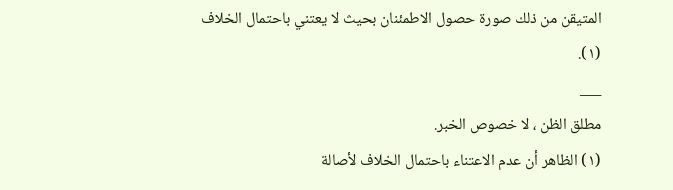المتيقن من ذلك صورة حصول الاطمئنان بحيث لا يعتني باحتمال الخلاف (١).
___
مطلق الظن ، لا خصوص الخبر.
(١) الظاهر أن عدم الاعتناء باحتمال الخلاف لأصالة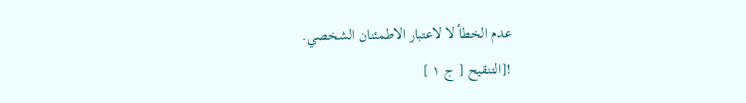عدم الخطأ لا لاعتبار الاطمئنان الشخصي.
![التنقيح [ ج ١ ]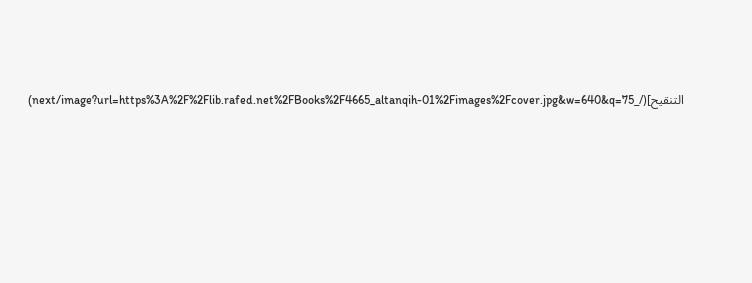التنقيح](/_next/image?url=https%3A%2F%2Flib.rafed.net%2FBooks%2F4665_altanqih-01%2Fimages%2Fcover.jpg&w=640&q=75)